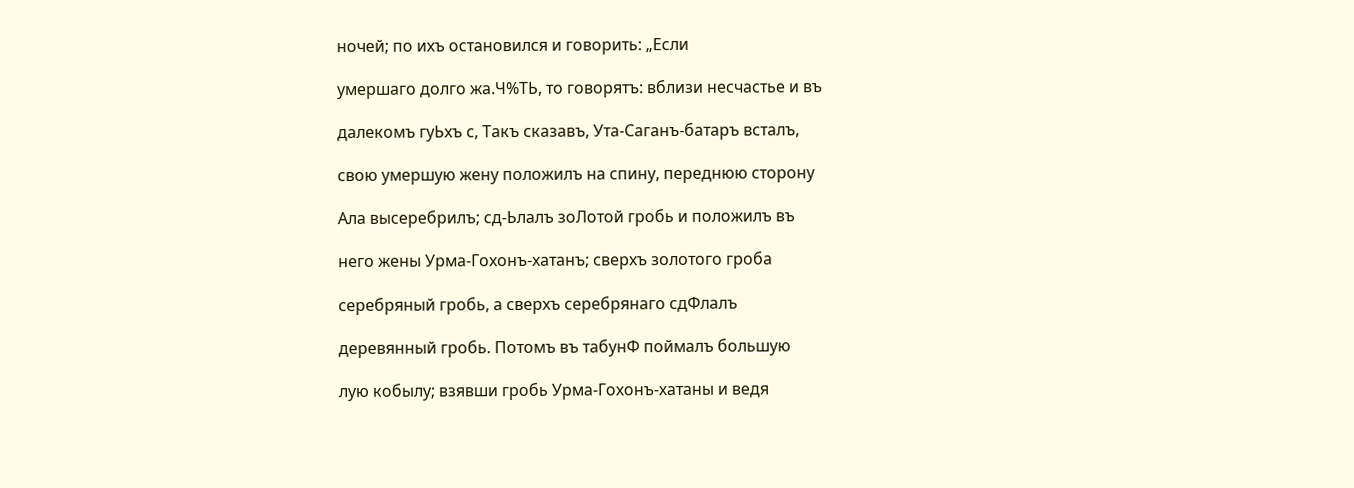ночей; по ихъ остановился и говорить: „Если

умершаго долго жа.Ч%ТЬ, то говорятъ: вблизи несчастье и въ

далекомъ гуЬхъ с, Такъ сказавъ, Ута-Саганъ-батаръ всталъ,

свою умершую жену положилъ на спину, переднюю сторону

Ала высеребрилъ; сд-Ьлалъ зоЛотой гробь и положилъ въ

него жены Урма-Гохонъ-хатанъ; сверхъ золотого гроба

серебряный гробь, а сверхъ серебрянаго сдФлалъ

деревянный гробь. Потомъ въ табунФ поймалъ большую

лую кобылу; взявши гробь Урма-Гохонъ-хатаны и ведя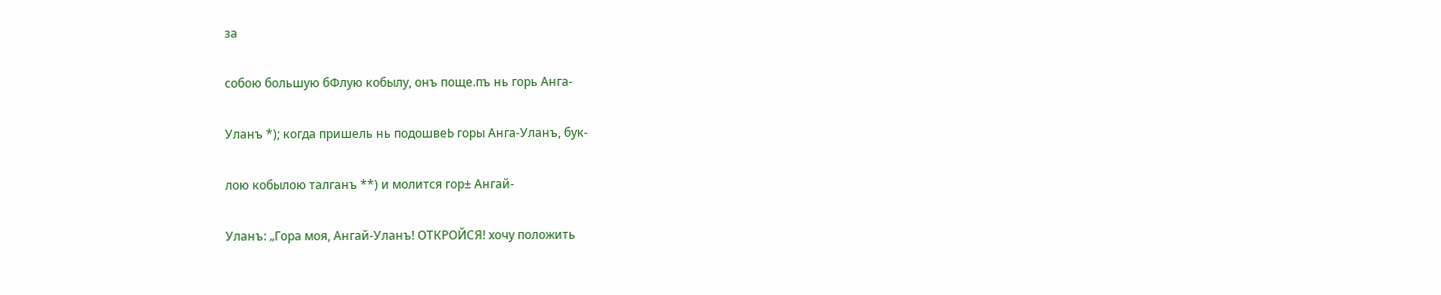за

собою большую бФлую кобылу, онъ поще.пъ нь горь Анга-

Уланъ *); когда пришель нь подошвеЬ горы Анга-Уланъ, бук-

лою кобылою талганъ **) и молится гор± Ангай-

Уланъ: „Гора моя, Ангай-Уланъ! ОТКРОЙСЯ! хочу положить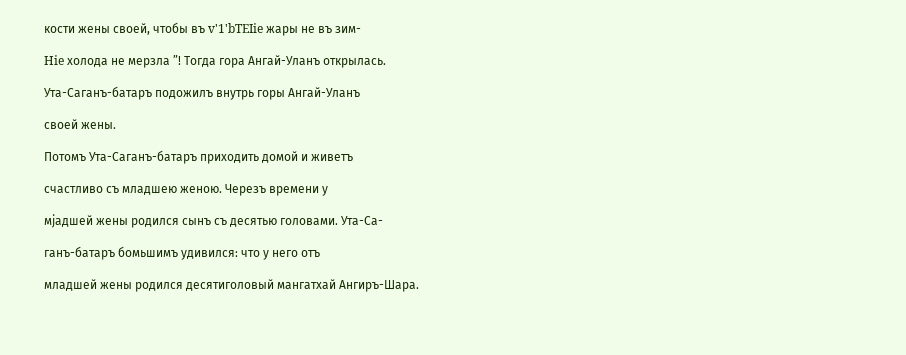кости жены своей, чтобы въ v'1'bTEIie жары не въ зим-

Hie холода не мерзла ”! Тогда гора Ангай-Уланъ открылась.

Ута-Саганъ-батаръ подожилъ внутрь горы Ангай-Уланъ

своей жены.

Потомъ Ута-Саганъ-батаръ приходить домой и живетъ

счастливо съ младшею женою. Черезъ времени у

мјадшей жены родился сынъ съ десятью головами. Ута-Са-

ганъ-батаръ бомьшимъ удивился: что у него отъ

младшей жены родился десятиголовый мангатхай Ангиръ-Шара.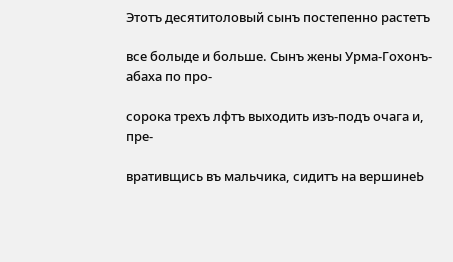Этотъ десятитоловый сынъ постепенно растетъ

все болыде и больше. Сынъ жены Урма-Гохонъ-абаха по про-

сорока трехъ лфтъ выходить изъ-подъ очага и, пре-

вративщись въ мальчика, сидитъ на вершинеЬ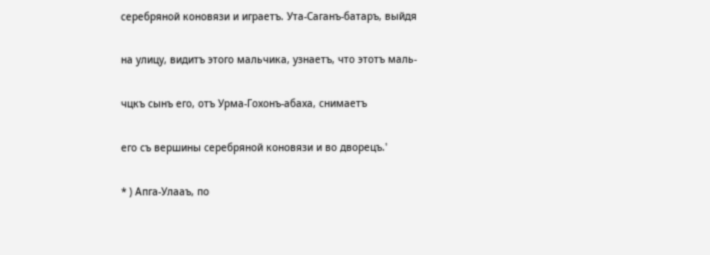серебряной коновязи и играетъ. Ута-Саганъ-батаръ, выйдя

на улицу, видитъ этого мальчика, узнаетъ, что этотъ маль-

чцкъ сынъ его, отъ Урма-Гохонъ-абаха, снимаетъ

его съ вершины серебряной коновязи и во дворецъ.'

* ) Апга-Улааъ, по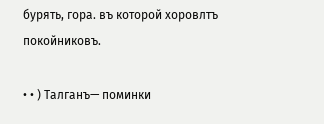бурять, гора. въ которой хоровлтъ покойниковъ.

• • ) Талганъ— поминки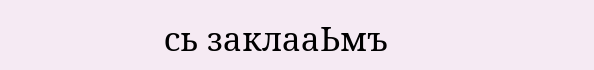сь заклааЬмъ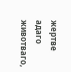жертве адаго животваго,